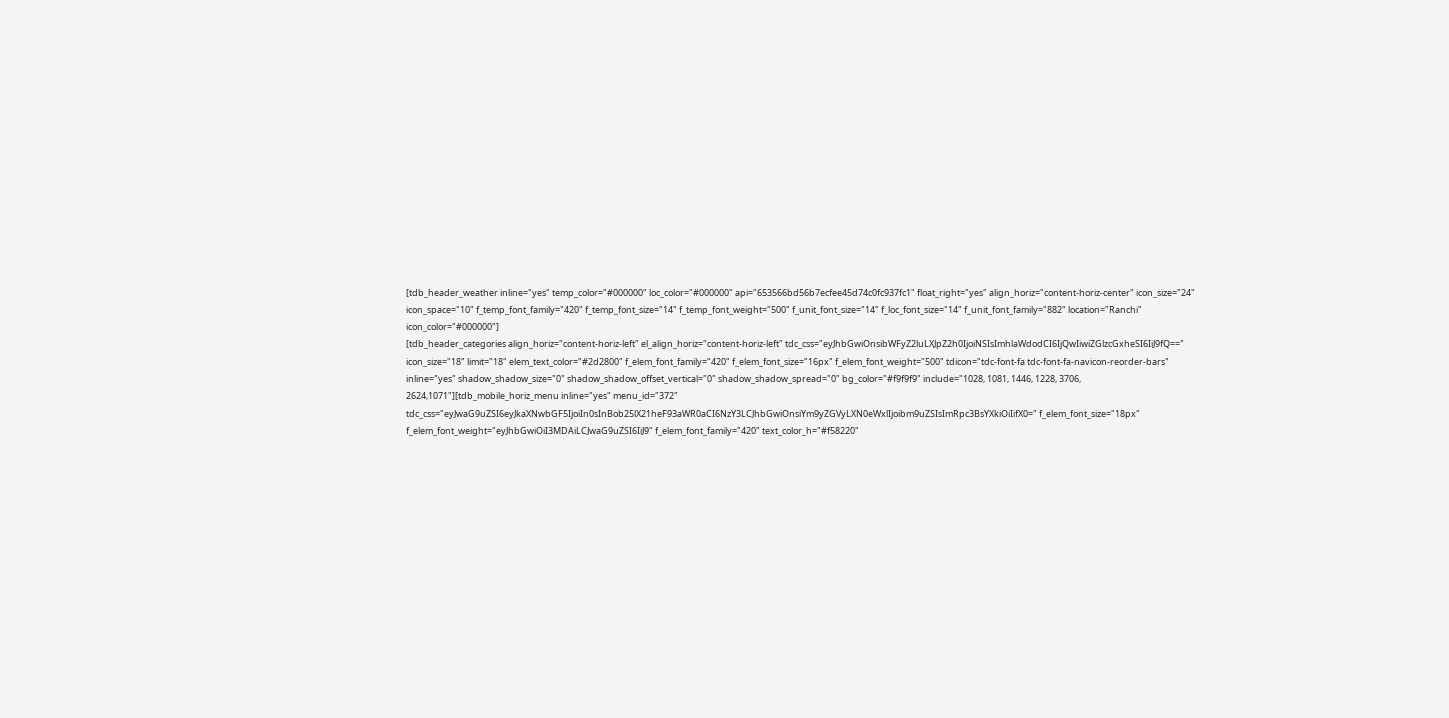[tdb_header_weather inline="yes" temp_color="#000000" loc_color="#000000" api="653566bd56b7ecfee45d74c0fc937fc1" float_right="yes" align_horiz="content-horiz-center" icon_size="24" icon_space="10" f_temp_font_family="420" f_temp_font_size="14" f_temp_font_weight="500" f_unit_font_size="14" f_loc_font_size="14" f_unit_font_family="882" location="Ranchi" icon_color="#000000"]
[tdb_header_categories align_horiz="content-horiz-left" el_align_horiz="content-horiz-left" tdc_css="eyJhbGwiOnsibWFyZ2luLXJpZ2h0IjoiNSIsImhlaWdodCI6IjQwIiwiZGlzcGxheSI6IiJ9fQ==" icon_size="18" limit="18" elem_text_color="#2d2800" f_elem_font_family="420" f_elem_font_size="16px" f_elem_font_weight="500" tdicon="tdc-font-fa tdc-font-fa-navicon-reorder-bars" inline="yes" shadow_shadow_size="0" shadow_shadow_offset_vertical="0" shadow_shadow_spread="0" bg_color="#f9f9f9" include="1028, 1081, 1446, 1228, 3706, 2624,1071"][tdb_mobile_horiz_menu inline="yes" menu_id="372" tdc_css="eyJwaG9uZSI6eyJkaXNwbGF5IjoiIn0sInBob25lX21heF93aWR0aCI6NzY3LCJhbGwiOnsiYm9yZGVyLXN0eWxlIjoibm9uZSIsImRpc3BsYXkiOiIifX0=" f_elem_font_size="18px" f_elem_font_weight="eyJhbGwiOiI3MDAiLCJwaG9uZSI6IiJ9" f_elem_font_family="420" text_color_h="#f58220"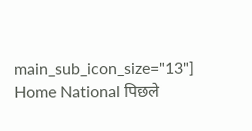main_sub_icon_size="13"]
Home National पिछले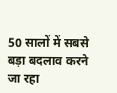50 सालों में सबसे बड़ा बदलाव करने जा रहा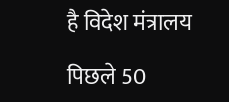है विदेश मंत्रालय

पिछले 50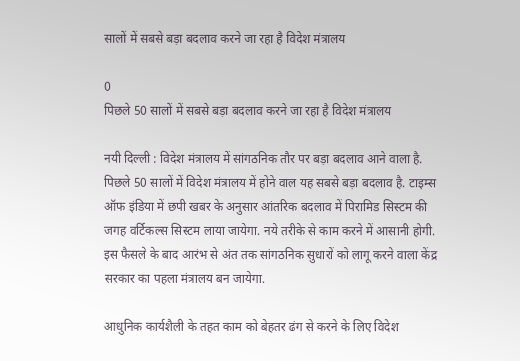सालों में सबसे बड़ा बदलाव करने जा रहा है विदेश मंत्रालय

0
पिछले 50 सालों में सबसे बड़ा बदलाव करने जा रहा है विदेश मंत्रालय

नयी दिल्ली : विदेश मंत्रालय में सांगठनिक तौर पर बड़ा बदलाव आने वाला है. पिछले 50 सालों में विदेश मंत्रालय में होने वाल यह सबसे बड़ा बदलाव है. टाइम्स ऑफ इंडिया में छपी खबर के अनुसार आंतरिक बदलाव में पिरामिड सिस्टम की जगह वर्टिकल्स सिस्टम लाया जायेगा. नये तरीके से काम करने में आसानी होगी. इस फैसले के बाद आरंभ से अंत तक सांगठनिक सुधारों को लागू करने वाला केंद्र सरकार का पहला मंत्रालय बन जायेगा.

आधुनिक कार्यशैली के तहत काम को बेहतर ढंग से करने के लिए विदेश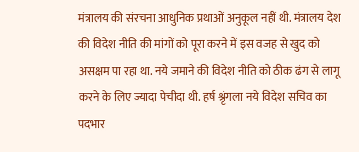मंत्रालय की संरचना आधुनिक प्रथाओं अनुकूल नहीं थी. मंत्रालय देश की विदेश नीति की मांगों को पूरा करने में इस वजह से खुद को असक्षम पा रहा था. नये जमाने की विदेश नीति को ठीक ढंग से लागू करने के लिए ज्यादा पेचीदा थी. हर्ष श्रृंगला नये विदेश सचिव का पदभार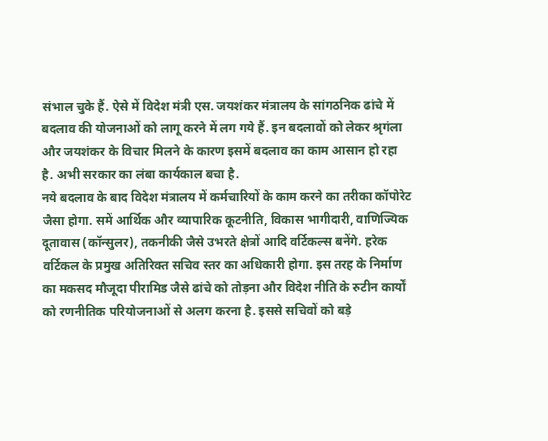संभाल चुके हैं. ऐसे में विदेश मंत्री एस. जयशंकर मंत्रालय के सांगठनिक ढांचे में बदलाव की योजनाओं को लागू करने में लग गये हैं. इन बदलावों को लेकर श्रृगंला और जयशंकर के विचार मिलने के कारण इसमें बदलाव का काम आसान हो रहा है. अभी सरकार का लंबा कार्यकाल बचा है.
नये बदलाव के बाद विदेश मंत्रालय में कर्मचारियों के काम करने का तरीका कॉपोरेट जैसा होगा. समें आर्थिक और व्यापारिक कूटनीति, विकास भागीदारी, वाणिज्यिक दूतावास (कॉन्सुलर), तकनीकी जैसे उभरते क्षेत्रों आदि वर्टिकल्स बनेंगे. हरेक वर्टिकल के प्रमुख अतिरिक्त सचिव स्तर का अधिकारी होगा. इस तरह के निर्माण का मकसद मौजूदा पीरामिड जैसे ढांचे को तोड़ना और विदेश नीति के रुटीन कार्यों को रणनीतिक परियोजनाओं से अलग करना है. इससे सचिवों को बड़े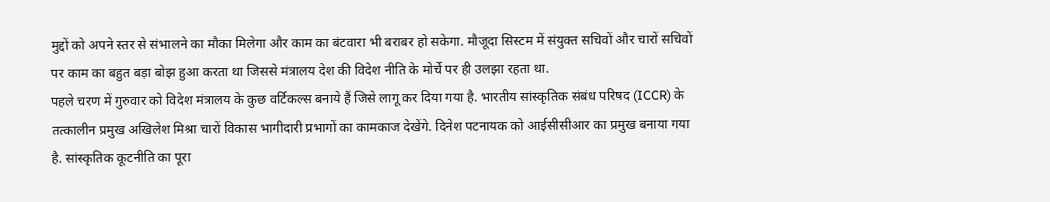मुद्दों को अपने स्तर से संभालने का मौका मिलेगा और काम का बंटवारा भी बराबर हो सकेगा. मौजूदा सिस्टम में संयुक्त सचिवों और चारों सचिवों पर काम का बहुत बड़ा बोझ हुआ करता था जिससे मंत्रालय देश की विदेश नीति के मोर्चे पर ही उलझा रहता था.
पहले चरण में गुरुवार को विदेश मंत्रालय के कुछ वर्टिकल्स बनाये हैं जिसे लागू कर दिया गया है. भारतीय सांस्कृतिक संबंध परिषद (ICCR) के तत्कालीन प्रमुख अखिलेश मिश्रा चारों विकास भागीदारी प्रभागों का कामकाज देखेंगे. दिनेश पटनायक को आईसीसीआर का प्रमुख बनाया गया है. सांस्कृतिक कूटनीति का पूरा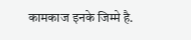कामकाज इनके जिम्मे है.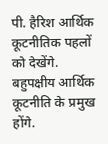पी. हैरिश आर्थिक कूटनीतिक पहलों को देखेंगे. बहुपक्षीय आर्थिक कूटनीति के प्रमुख होंगे.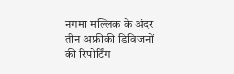नगमा मल्लिक के अंदर तीन अफ्रीकी डिविजनों की रिपोर्टिंग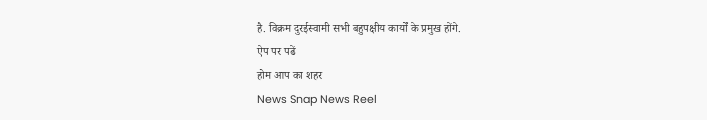है. विक्रम दुरईस्वामी सभी बहुपक्षीय कार्यों के प्रमुख होंगे.
ऐप पर पढें
होम आप का शहर
News Snap News Reel